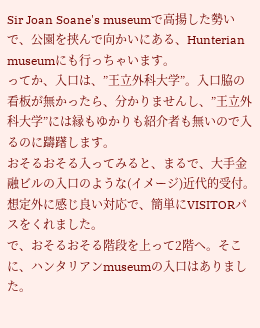Sir Joan Soane's museumで高揚した勢いで、公園を挟んで向かいにある、Hunterian museumにも行っちゃいます。
ってか、入口は、”王立外科大学”。入口脇の看板が無かったら、分かりませんし、”王立外科大学”には縁もゆかりも紹介者も無いので入るのに躊躇します。
おそるおそる入ってみると、まるで、大手金融ビルの入口のような(イメージ)近代的受付。想定外に感じ良い対応で、簡単にVISITORパスをくれました。
で、おそるおそる階段を上って2階へ。そこに、ハンタリアンmuseumの入口はありました。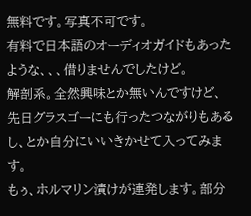無料です。写真不可です。
有料で日本語のオーディオガイドもあったような、、、借りませんでしたけど。
解剖系。全然興味とか無いんですけど、先日グラスゴーにも行ったつながりもあるし、とか自分にいいきかせて入ってみます。
もぅ、ホルマリン漬けが連発します。部分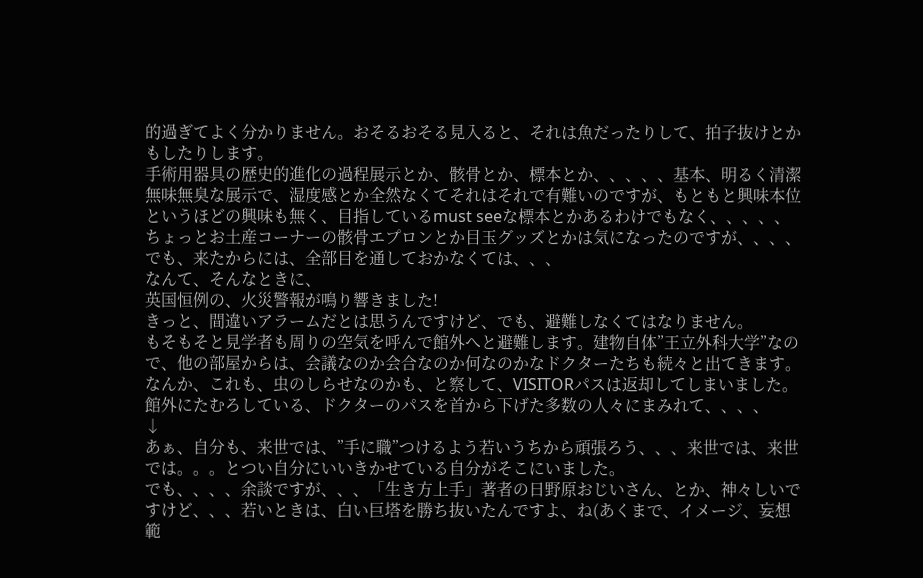的過ぎてよく分かりません。おそるおそる見入ると、それは魚だったりして、拍子抜けとかもしたりします。
手術用器具の歴史的進化の過程展示とか、骸骨とか、標本とか、、、、、基本、明るく清潔無味無臭な展示で、湿度感とか全然なくてそれはそれで有難いのですが、もともと興味本位というほどの興味も無く、目指しているmust seeな標本とかあるわけでもなく、、、、、ちょっとお土産コーナーの骸骨エプロンとか目玉グッズとかは気になったのですが、、、、
でも、来たからには、全部目を通しておかなくては、、、
なんて、そんなときに、
英国恒例の、火災警報が鳴り響きました!
きっと、間違いアラームだとは思うんですけど、でも、避難しなくてはなりません。
もそもそと見学者も周りの空気を呼んで館外へと避難します。建物自体”王立外科大学”なので、他の部屋からは、会議なのか会合なのか何なのかなドクターたちも続々と出てきます。
なんか、これも、虫のしらせなのかも、と察して、VISITORパスは返却してしまいました。
館外にたむろしている、ドクターのパスを首から下げた多数の人々にまみれて、、、、
↓
あぁ、自分も、来世では、”手に職”つけるよう若いうちから頑張ろう、、、来世では、来世では。。。とつい自分にいいきかせている自分がそこにいました。
でも、、、、余談ですが、、、「生き方上手」著者の日野原おじいさん、とか、神々しいですけど、、、若いときは、白い巨塔を勝ち抜いたんですよ、ね(あくまで、イメージ、妄想範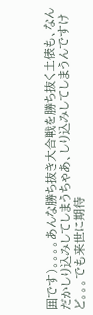囲です)。。。。あんな勝ち抜き大合戦を勝ち抜く土俵も、なんだかしり込みしてしまうちゃあ、しり込みしてしまうんですけど。。。でも来世に期待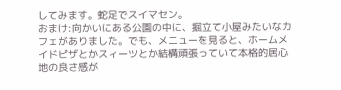してみます。蛇足でスイマセン。
おまけ:向かいにある公園の中に、掘立て小屋みたいなカフェがありました。でも、メニューを見ると、ホームメイドピザとかスィーツとか結構頑張っていて本格的居心地の良さ感が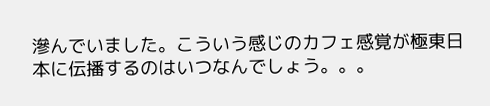滲んでいました。こういう感じのカフェ感覚が極東日本に伝播するのはいつなんでしょう。。。